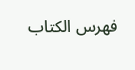فهرس الكتاب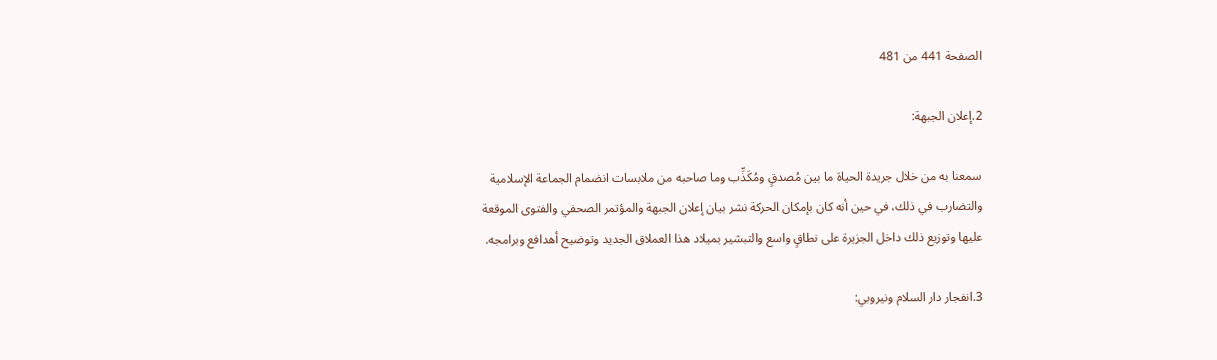الصفحة 441 من 481

2.إعلان الجبهة:

سمعنا به من خلال جريدة الحياة ما بين مُصدقٍ ومُكَذِّب وما صاحبه من ملابسات انضمام الجماعة الإسلامية والتضارب في ذلك، في حين أنه كان بإمكان الحركة نشر بيان إعلان الجبهة والمؤتمر الصحفي والفتوى الموقعة عليها وتوزيع ذلك داخل الجزيرة على نطاقٍ واسع والتبشير بميلاد هذا العملاق الجديد وتوضيح أهدافع وبرامجه.

3.انفجار دار السلام ونيروبي: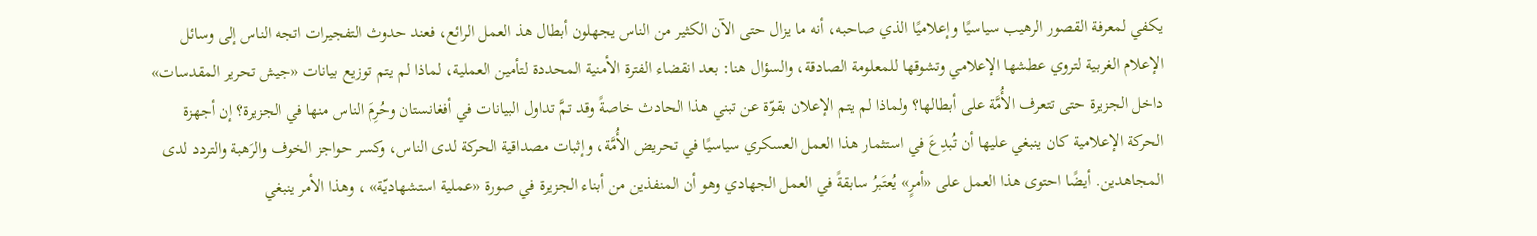يكفي لمعرفة القصور الرهيب سياسيًا وإعلاميًا الذي صاحبه، أنه ما يزال حتى الآن الكثير من الناس يجهلون أبطال هذ العمل الرائع، فعند حدوث التفجيرات اتجه الناس إلى وسائل الإعلام الغربية لتروي عطشها الإعلامي وتشوقها للمعلومة الصادقة، والسؤال هنا: بعد انقضاء الفترة الأمنية المحددة لتأمين العملية، لماذا لم يتم توزيع بيانات «جيش تحرير المقدسات» داخل الجزيرة حتى تتعرف الأُمَّة على أبطالها؟ ولماذا لم يتم الإعلان بقوّة عن تبني هذا الحادث خاصةً وقد تمَّ تداول البيانات في أفغانستان وحُرِمَ الناس منها في الجزيرة؟ إن أجهزة الحركة الإعلامية كان ينبغي عليها أن تُبدِعَ في استثمار هذا العمل العسكري سياسيًا في تحريض الأُمَّة، وإثبات مصداقية الحركة لدى الناس، وكسر حواجز الخوف والرَهبة والتردد لدى المجاهدين. أيضًا احتوى هذا العمل على «أمرٍ» يُعتَبرُ سابقةً في العمل الجهادي وهو أن المنفذين من أبناء الجزيرة في صورة «عملية استشهاديّة» ، وهذا الأمر ينبغي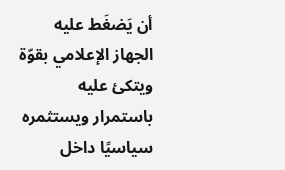أن يَضغَط عليه الجهاز الإعلامي بقوّة ويتكئ عليه باستمرار ويستثمره سياسيًا داخل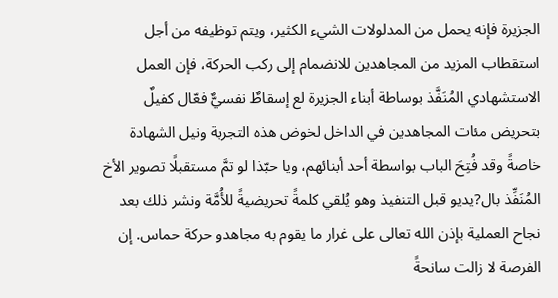الجزيرة فإنه يحمل من المدلولات الشيء الكثير، ويتم توظيفه من أجل استقطاب المزيد من المجاهدين للانضمام إلى ركب الحركة، فإن العمل الاستشهادي المُنَفَّذ بوساطة أبناء الجزيرة لع إسقاطٌ نفسيٌّ فعّال كفيلٌ بتحريض مئات المجاهدين في الداخل لخوض هذه التجربة ونيل الشهادة خاصةً وقد فُتِحَ الباب بواسطة أحد أبنائهم، ويا حبّذا لو تمَّ مستقبلًا تصوير الأخ المُنَفِّذ بال?يديو قبل التنفيذ وهو يُلقي كلمةً تحريضيةً للأُمَّة ونشر ذلك بعد نجاح العملية بإذن الله تعالى على غرار ما يقوم به مجاهدو حركة حماس. إن الفرصة لا زالت سانحةً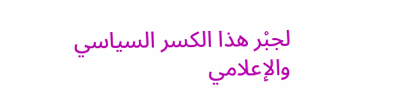لجبْر هذا الكسر السياسي والإعلامي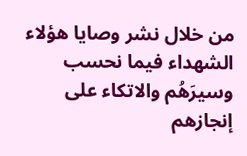من خلال نشر وصايا هؤلاء الشهداء فيما نحسب وسيرَهُم والاتكاء على إنجازهم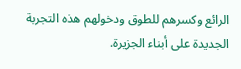الرائع وكسرهم للطوق ودخولهم هذه التجربة الجديدة على أبناء الجزيرة.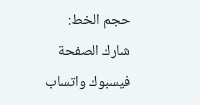حجم الخط:
شارك الصفحة
فيسبوك واتساب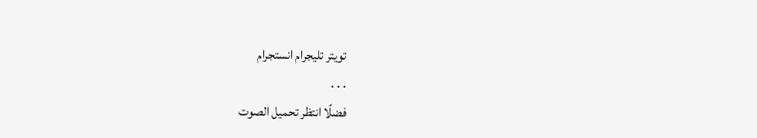تويتر تليجرام انستجرام
. . .
فضلًا انتظر تحميل الصوت